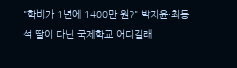"학비가 1년에 1400만 원?" 박지윤·최동석 딸이 다닌 국제학교 어디길래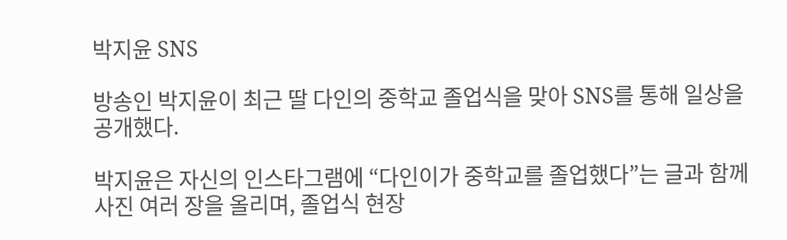박지윤 SNS

방송인 박지윤이 최근 딸 다인의 중학교 졸업식을 맞아 SNS를 통해 일상을 공개했다.

박지윤은 자신의 인스타그램에 “다인이가 중학교를 졸업했다”는 글과 함께 사진 여러 장을 올리며, 졸업식 현장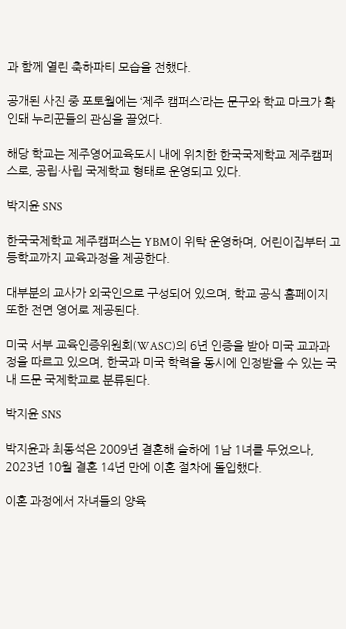과 함께 열린 축하파티 모습을 전했다.

공개된 사진 중 포토월에는 ‘제주 캠퍼스’라는 문구와 학교 마크가 확인돼 누리꾼들의 관심을 끌었다.

해당 학교는 제주영어교육도시 내에 위치한 한국국제학교 제주캠퍼스로, 공립·사립 국제학교 형태로 운영되고 있다.

박지윤 SNS

한국국제학교 제주캠퍼스는 YBM이 위탁 운영하며, 어린이집부터 고등학교까지 교육과정을 제공한다.

대부분의 교사가 외국인으로 구성되어 있으며, 학교 공식 홈페이지 또한 전면 영어로 제공된다.

미국 서부 교육인증위원회(WASC)의 6년 인증을 받아 미국 교과과정을 따르고 있으며, 한국과 미국 학력을 동시에 인정받을 수 있는 국내 드문 국제학교로 분류된다.

박지윤 SNS

박지윤과 최동석은 2009년 결혼해 슬하에 1남 1녀를 두었으나, 2023년 10월 결혼 14년 만에 이혼 절차에 돌입했다.

이혼 과정에서 자녀들의 양육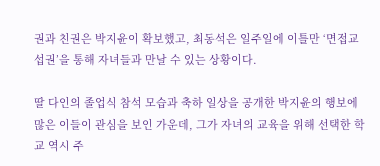권과 친권은 박지윤이 확보했고, 최동석은 일주일에 이틀만 ‘면접교섭권’을 통해 자녀들과 만날 수 있는 상황이다.

딸 다인의 졸업식 참석 모습과 축하 일상을 공개한 박지윤의 행보에 많은 이들이 관심을 보인 가운데, 그가 자녀의 교육을 위해 선택한 학교 역시 주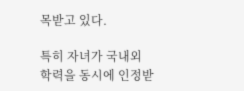목받고 있다.

특히 자녀가 국내외 학력을 동시에 인정받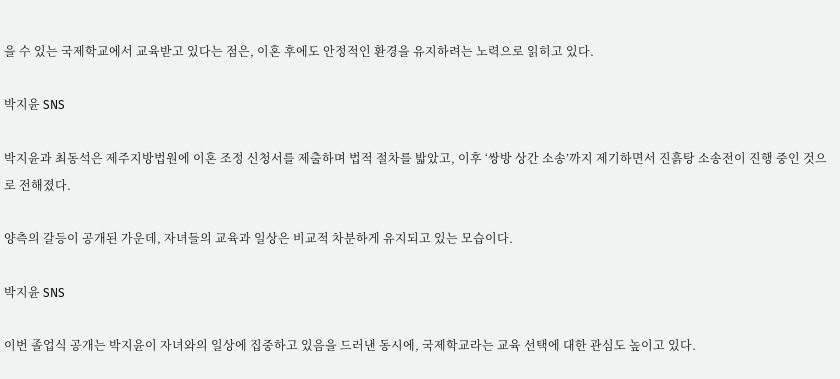을 수 있는 국제학교에서 교육받고 있다는 점은, 이혼 후에도 안정적인 환경을 유지하려는 노력으로 읽히고 있다.

박지윤 SNS

박지윤과 최동석은 제주지방법원에 이혼 조정 신청서를 제출하며 법적 절차를 밟았고, 이후 ‘쌍방 상간 소송’까지 제기하면서 진흙탕 소송전이 진행 중인 것으로 전해졌다.

양측의 갈등이 공개된 가운데, 자녀들의 교육과 일상은 비교적 차분하게 유지되고 있는 모습이다.

박지윤 SNS

이번 졸업식 공개는 박지윤이 자녀와의 일상에 집중하고 있음을 드러낸 동시에, 국제학교라는 교육 선택에 대한 관심도 높이고 있다.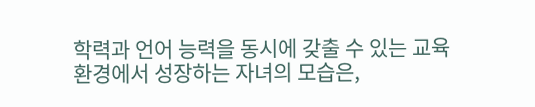학력과 언어 능력을 동시에 갖출 수 있는 교육 환경에서 성장하는 자녀의 모습은,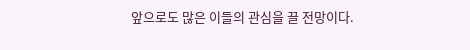앞으로도 많은 이들의 관심을 끌 전망이다.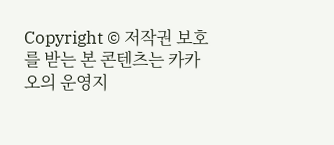Copyright © 저작권 보호를 받는 본 콘텐츠는 카카오의 운영지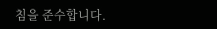침을 준수합니다.